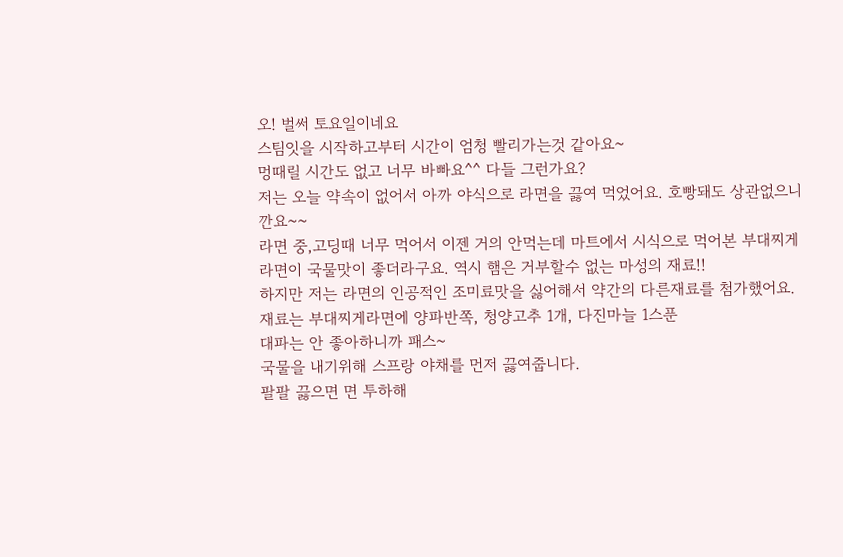오! 벌써 토요일이네요
스팀잇을 시작하고부터 시간이 엄청 빨리가는것 같아요~
멍때릴 시간도 없고 너무 바빠요^^ 다들 그런가요?
저는 오늘 약속이 없어서 아까 야식으로 라면을 끓여 먹었어요. 호빵돼도 상관없으니깐요~~
라면 중,고딩때 너무 먹어서 이젠 거의 안먹는데 마트에서 시식으로 먹어본 부대찌게라면이 국물맛이 좋더라구요. 역시 햄은 거부할수 없는 마성의 재료!!
하지만 저는 라면의 인공적인 조미료맛을 싫어해서 약간의 다른재료를 첨가했어요.
재료는 부대찌게라면에 양파반쪽, 청양고추 1개, 다진마늘 1스푼
대파는 안 좋아하니까 패스~
국물을 내기위해 스프랑 야채를 먼저 끓여줍니다.
팔팔 끓으면 면 투하해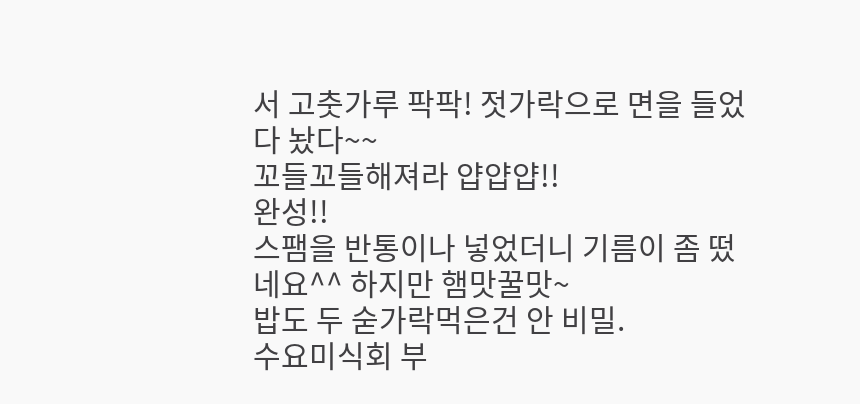서 고춧가루 팍팍! 젓가락으로 면을 들었다 놨다~~
꼬들꼬들해져라 얍얍얍!!
완성!!
스팸을 반통이나 넣었더니 기름이 좀 떴네요^^ 하지만 햄맛꿀맛~
밥도 두 숟가락먹은건 안 비밀.
수요미식회 부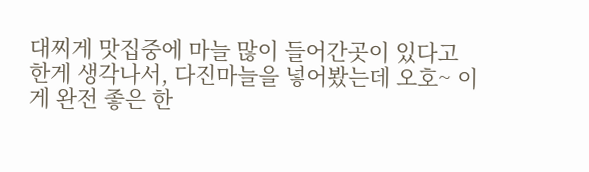대찌게 맛집중에 마늘 많이 들어간곳이 있다고 한게 생각나서, 다진마늘을 넣어봤는데 오호~ 이게 완전 좋은 한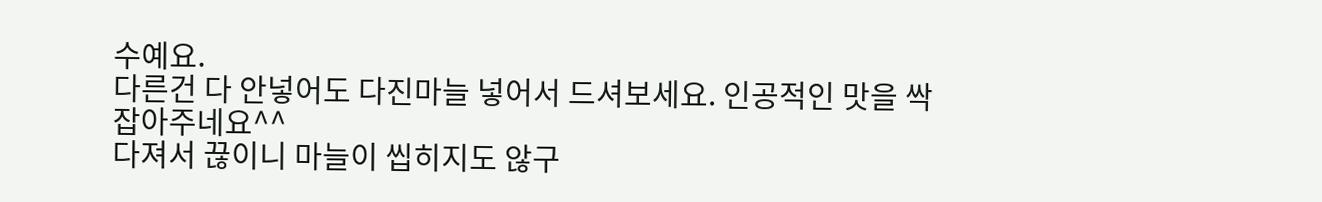수예요.
다른건 다 안넣어도 다진마늘 넣어서 드셔보세요. 인공적인 맛을 싹 잡아주네요^^
다져서 끊이니 마늘이 씹히지도 않구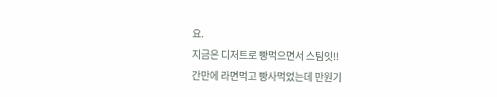요.
지금은 디저트로 빵먹으면서 스팀잇!!
간만에 라면먹고 빵사먹었는데 만원기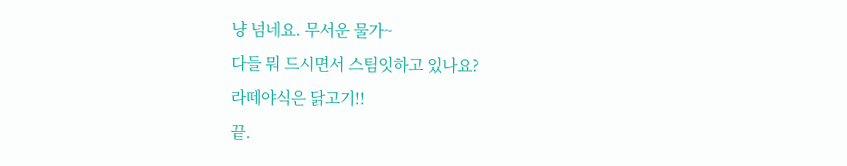냥 넘네요. 무서운 물가~
다들 뭐 드시면서 스팀잇하고 있나요?
라떼야식은 닭고기!!
끝.